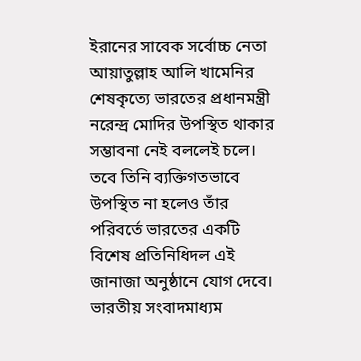ইরানের সাবেক সর্বোচ্চ নেতা আয়াতুল্লাহ আলি খামেনির শেষকৃত্যে ভারতের প্রধানমন্ত্রী নরেন্দ্র মোদির উপস্থিত থাকার সম্ভাবনা নেই বললেই চলে। তবে তিনি ব্যক্তিগতভাবে উপস্থিত না হলেও তাঁর পরিবর্তে ভারতের একটি বিশেষ প্রতিনিধিদল এই জানাজা অনুষ্ঠানে যোগ দেবে। ভারতীয় সংবাদমাধ্যম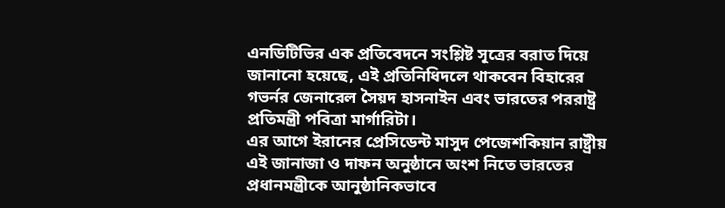এনডিটিভির এক প্রতিবেদনে সংশ্লিষ্ট সূত্রের বরাত দিয়ে জানানো হয়েছে, এই প্রতিনিধিদলে থাকবেন বিহারের গভর্নর জেনারেল সৈয়দ হাসনাইন এবং ভারতের পররাষ্ট্র প্রতিমন্ত্রী পবিত্রা মার্গারিটা।
এর আগে ইরানের প্রেসিডেন্ট মাসুদ পেজেশকিয়ান রাষ্ট্রীয় এই জানাজা ও দাফন অনুষ্ঠানে অংশ নিতে ভারতের প্রধানমন্ত্রীকে আনুষ্ঠানিকভাবে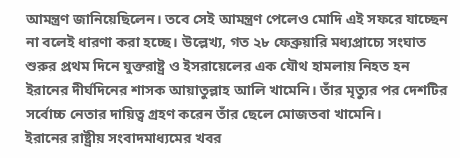আমন্ত্রণ জানিয়েছিলেন। তবে সেই আমন্ত্রণ পেলেও মোদি এই সফরে যাচ্ছেন না বলেই ধারণা করা হচ্ছে। উল্লেখ্য, গত ২৮ ফেব্রুয়ারি মধ্যপ্রাচ্যে সংঘাত শুরুর প্রথম দিনে যুক্তরাষ্ট্র ও ইসরায়েলের এক যৌথ হামলায় নিহত হন ইরানের দীর্ঘদিনের শাসক আয়াতুল্লাহ আলি খামেনি। তাঁর মৃত্যুর পর দেশটির সর্বোচ্চ নেতার দায়িত্ব গ্রহণ করেন তাঁর ছেলে মোজতবা খামেনি।
ইরানের রাষ্ট্রীয় সংবাদমাধ্যমের খবর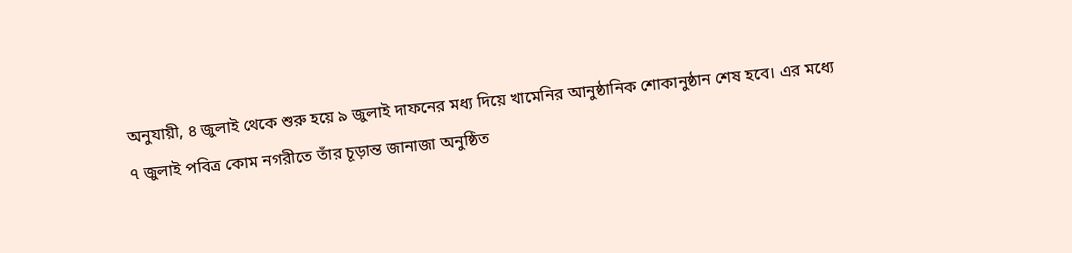অনুযায়ী, ৪ জুলাই থেকে শুরু হয়ে ৯ জুলাই দাফনের মধ্য দিয়ে খামেনির আনুষ্ঠানিক শোকানুষ্ঠান শেষ হবে। এর মধ্যে ৭ জুলাই পবিত্র কোম নগরীতে তাঁর চূড়ান্ত জানাজা অনুষ্ঠিত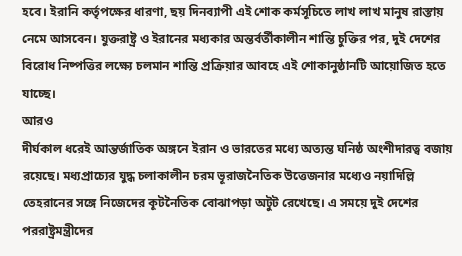হবে। ইরানি কর্তৃপক্ষের ধারণা, ছয় দিনব্যাপী এই শোক কর্মসূচিতে লাখ লাখ মানুষ রাস্তায় নেমে আসবেন। যুক্তরাষ্ট্র ও ইরানের মধ্যকার অন্তর্বর্তীকালীন শান্তি চুক্তির পর, দুই দেশের বিরোধ নিষ্পত্তির লক্ষ্যে চলমান শান্তি প্রক্রিয়ার আবহে এই শোকানুষ্ঠানটি আয়োজিত হতে যাচ্ছে।
আরও
দীর্ঘকাল ধরেই আন্তর্জাতিক অঙ্গনে ইরান ও ভারতের মধ্যে অত্যন্ত ঘনিষ্ঠ অংশীদারত্ব বজায় রয়েছে। মধ্যপ্রাচ্যের যুদ্ধ চলাকালীন চরম ভূরাজনৈতিক উত্তেজনার মধ্যেও নয়াদিল্লি তেহরানের সঙ্গে নিজেদের কূটনৈতিক বোঝাপড়া অটুট রেখেছে। এ সময়ে দুই দেশের পররাষ্ট্রমন্ত্রীদের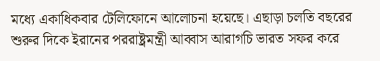মধ্যে একাধিকবার টেলিফোনে আলোচনা হয়েছে। এছাড়া চলতি বছরের শুরুর দিকে ইরানের পররাষ্ট্রমন্ত্রী আব্বাস আরাগচি ভারত সফর করে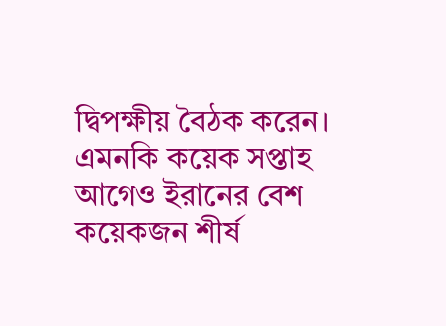দ্বিপক্ষীয় বৈঠক করেন। এমনকি কয়েক সপ্তাহ আগেও ইরানের বেশ কয়েকজন শীর্ষ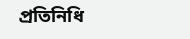প্রতিনিধি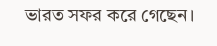ভারত সফর করে গেছেন।